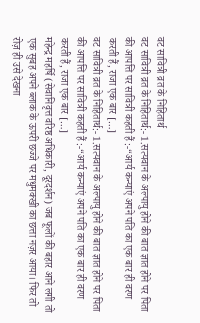वट सावित्री व्रत के निहितार्थ
वट सावित्री व्रत के निहितार्थ:- 1.सत्यवान के अल्पायु होने की बात ज्ञात होने पर पिता की आपत्ति पर सावित्री कहती हैं :-“आर्य कन्याएं अपने पति का एक बार ही वरण करती हैं, राजा एक बार […]
वट सावित्री व्रत के निहितार्थ:- 1.सत्यवान के अल्पायु होने की बात ज्ञात होने पर पिता की आपत्ति पर सावित्री कहती हैं :-“आर्य कन्याएं अपने पति का एक बार ही वरण करती हैं, राजा एक बार […]
महेन्द्र महर्षि (सेवानिवृत्त वरिष्ठ अधिकारी, दूरदर्शन) जब फूलों की बहार आने लगी तो एक सुबह अपने ब्लाक के ऊपरी छज्जे पर मधुमक्खी का छत्ता नज़र आया। फिर तो रोज़ ही उसे देखना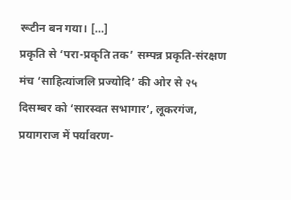रूटीन बन गया। […]
प्रकृति से ‘परा-प्रकृति तक’ सम्पन्न प्रकृति-संरक्षण मंच ‘साहित्यांजलि प्रज्योदि’ की ओर से २५ दिसम्बर को ‘सारस्वत सभागार’, लूकरगंज, प्रयागराज में पर्यावरण-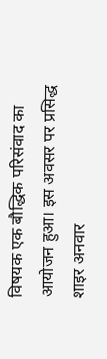विषयक एक बौद्धिक परिसंवाद का आयोजन हुआ। इस अवसर पर प्रसिद्ध शाइर अनवार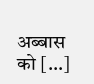अब्बास को […]